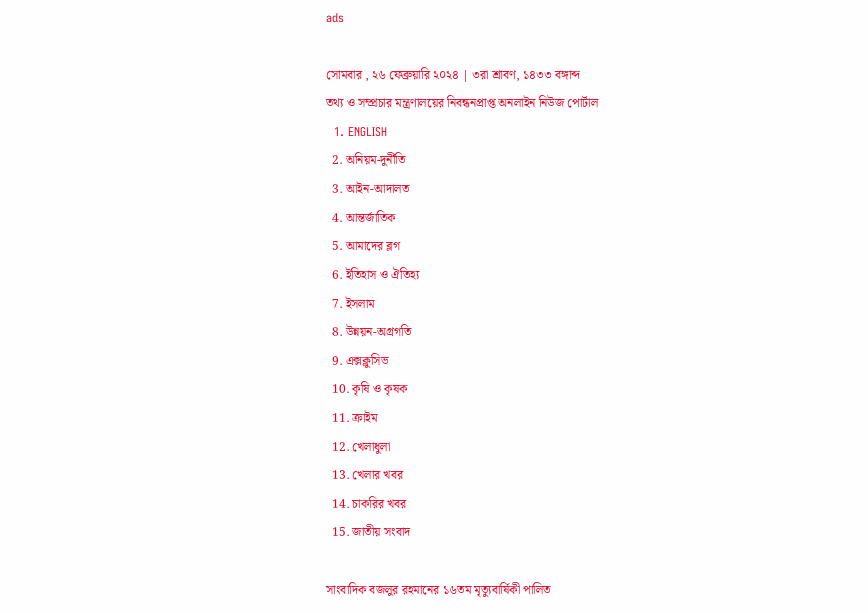ads

সোমবার , ২৬ ফেব্রুয়ারি ২০২৪ | ৩রা শ্রাবণ, ১৪৩৩ বঙ্গাব্দ
তথ্য ও সম্প্রচার মন্ত্রণালয়ের নিবন্ধনপ্রাপ্ত অনলাইন নিউজ পোর্টাল
  1. ENGLISH
  2. অনিয়ম-দুর্নীতি
  3. আইন-আদালত
  4. আন্তর্জাতিক
  5. আমাদের ব্লগ
  6. ইতিহাস ও ঐতিহ্য
  7. ইসলাম
  8. উন্নয়ন-অগ্রগতি
  9. এক্সক্লুসিভ
  10. কৃষি ও কৃষক
  11. ক্রাইম
  12. খেলাধুলা
  13. খেলার খবর
  14. চাকরির খবর
  15. জাতীয় সংবাদ

সাংবাদিক বজলুর রহমানের ১৬তম মৃত্যুবার্ষিকী পালিত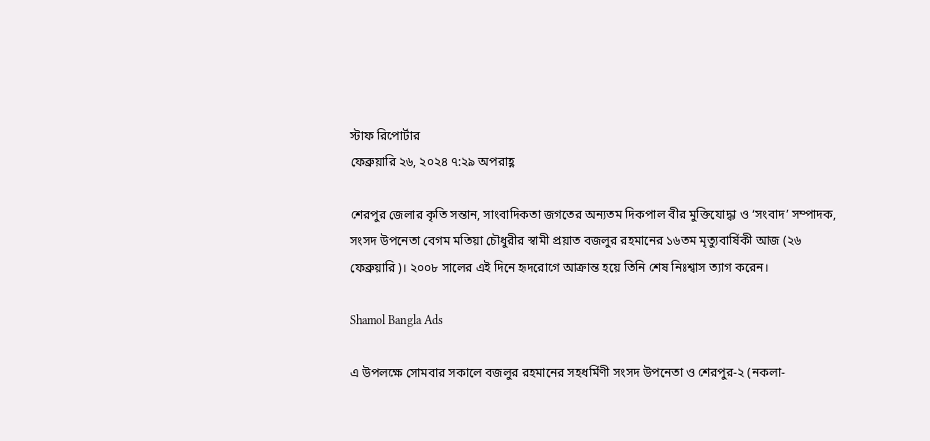স্টাফ রিপোর্টার
ফেব্রুয়ারি ২৬, ২০২৪ ৭:২৯ অপরাহ্ণ

শেরপুর জেলার কৃতি সন্তান, সাংবাদিকতা জগতের অন্যতম দিকপাল বীর মুক্তিযোদ্ধা ও ‘সংবাদ’ সম্পাদক, সংসদ উপনেতা বেগম মতিয়া চৌধুরীর স্বামী প্রয়াত বজলুর রহমানের ১৬তম মৃত্যুবার্ষিকী আজ (২৬ ফেব্রুয়ারি)। ২০০৮ সালের এই দিনে হৃদরোগে আক্রান্ত হয়ে তিনি শেষ নিঃশ্বাস ত্যাগ করেন।

Shamol Bangla Ads

এ উপলক্ষে সোমবার সকালে বজলুর রহমানের সহধর্মিণী সংসদ উপনেতা ও শেরপুর-২ (নকলা-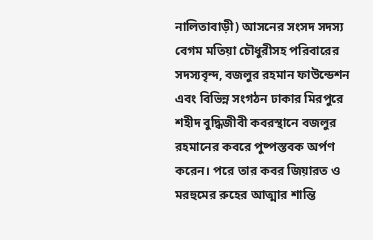নালিতাবাড়ী) আসনের সংসদ সদস্য বেগম মতিয়া চৌধুরীসহ পরিবারের সদস্যবৃন্দ, বজলুর রহমান ফাউন্ডেশন এবং বিভিন্ন সংগঠন ঢাকার মিরপুরে শহীদ বুদ্ধিজীবী কবরস্থানে বজলুর রহমানের কবরে পুষ্পস্তবক অর্পণ করেন। পরে তার কবর জিয়ারত ও মরহুমের রুহের আত্মার শান্তি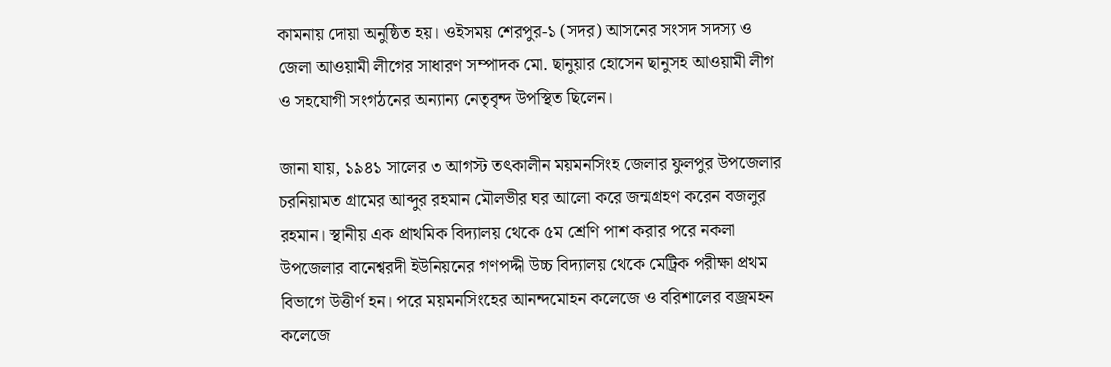কামনায় দোয়া অনুষ্ঠিত হয়। ওইসময় শেরপুর-১ (সদর) আসনের সংসদ সদস্য ও জেলা আওয়ামী লীগের সাধারণ সম্পাদক মো. ছানুয়ার হোসেন ছানুসহ আওয়ামী লীগ ও সহযোগী সংগঠনের অন্যান্য নেতৃবৃন্দ উপস্থিত ছিলেন।

জানা যায়, ১৯৪১ সালের ৩ আগস্ট তৎকালীন ময়মনসিংহ জেলার ফুলপুর উপজেলার চরনিয়ামত গ্রামের আব্দুর রহমান মৌলভীর ঘর আলো করে জন্মগ্রহণ করেন বজলুর রহমান। স্থানীয় এক প্রাথমিক বিদ্যালয় থেকে ৫ম শ্রেণি পাশ করার পরে নকলা উপজেলার বানেশ্বরদী ইউনিয়নের গণপদ্দী উচ্চ বিদ্যালয় থেকে মেট্রিক পরীক্ষা প্রথম বিভাগে উত্তীর্ণ হন। পরে ময়মনসিংহের আনন্দমোহন কলেজে ও বরিশালের বজ্রমহন কলেজে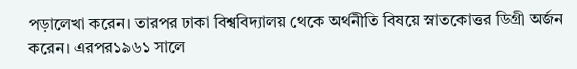পড়ালেখা করেন। তারপর ঢাকা বিশ্ববিদ্যালয় থেকে অর্থনীতি বিষয়ে স্নাতকোত্তর ডিগ্রী অর্জন করেন। এরপর১৯৬১ সালে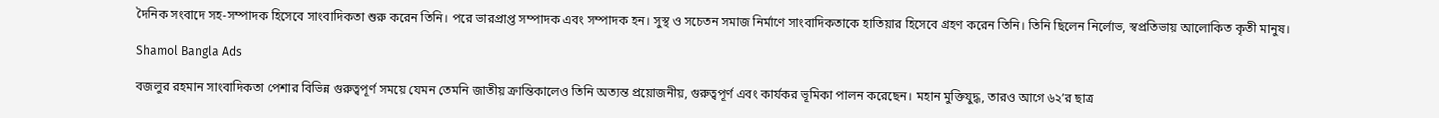দৈনিক সংবাদে সহ-সম্পাদক হিসেবে সাংবাদিকতা শুরু করেন তিনি। পরে ভারপ্রাপ্ত সম্পাদক এবং সম্পাদক হন। সুস্থ ও সচেতন সমাজ নির্মাণে সাংবাদিকতাকে হাতিয়ার হিসেবে গ্রহণ করেন তিনি। তিনি ছিলেন নির্লোভ, স্বপ্রতিভায় আলোকিত কৃতী মানুষ।

Shamol Bangla Ads

বজলুর রহমান সাংবাদিকতা পেশার বিভিন্ন গুরুত্বপূর্ণ সময়ে যেমন তেমনি জাতীয় ক্রান্তিকালেও তিনি অত্যন্ত প্রয়োজনীয়, গুরুত্বপূর্ণ এবং কার্যকর ভূমিকা পালন করেছেন। মহান মুক্তিযুদ্ধ, তারও আগে ৬২’র ছাত্র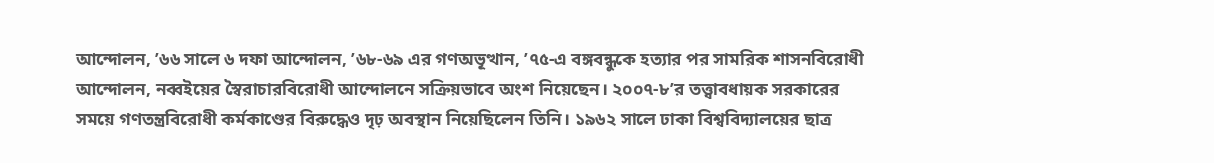আন্দোলন, ’৬৬ সালে ৬ দফা আন্দোলন, ’৬৮-৬৯ এর গণঅভূত্থান, ’৭৫-এ বঙ্গবন্ধুকে হত্যার পর সামরিক শাসনবিরোধী আন্দোলন, নব্বইয়ের স্বৈরাচারবিরোধী আন্দোলনে সক্রিয়ভাবে অংশ নিয়েছেন। ২০০৭-৮’র তত্ত্বাবধায়ক সরকারের সময়ে গণতন্ত্রবিরোধী কর্মকাণ্ডের বিরুদ্ধেও দৃঢ় অবস্থান নিয়েছিলেন তিনি। ১৯৬২ সালে ঢাকা বিশ্ববিদ্যালয়ের ছাত্র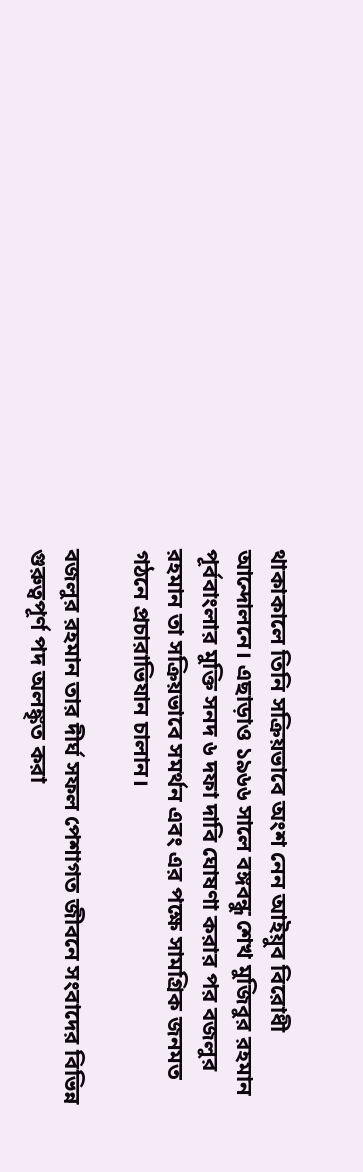থাকাকালে তিনি সক্রিয়ভাবে অংশ নেন আইয়ুব বিরোধী আন্দোলনে। এছাড়াও ১৯৬৬ সালে বঙ্গবন্ধু শেখ মুজিবুর রহমান পূর্ববাংলার মুক্তি সনদ ৬ দফা দাবি ঘোষণা করার পর বজলুর রহমান তা সক্রিয়ভাবে সমর্থন এবং এর পক্ষে সামগ্রিক জনমত গঠনে প্রচারাভিযান চালান।

বজলুর রহমান তার দীর্ঘ সফল পেশাগত জীবনে সংবাদের বিভিন্ন গুরুত্বপূর্ণ পদ অলঙ্কৃত করা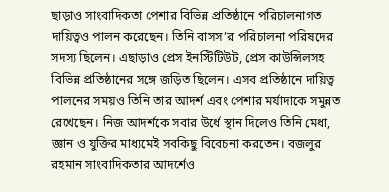ছাড়াও সাংবাদিকতা পেশার বিভিন্ন প্রতিষ্ঠানে পরিচালনাগত দায়িত্বও পালন করেছেন। তিনি বাসস’র পরিচালনা পরিষদের সদস্য ছিলেন। এছাড়াও প্রেস ইনস্টিটিউট, প্রেস কাউন্সিলসহ বিভিন্ন প্রতিষ্ঠানের সঙ্গে জড়িত ছিলেন। এসব প্রতিষ্ঠানে দায়িত্ব পালনের সময়ও তিনি তার আদর্শ এবং পেশার মর্যাদাকে সমুন্নত রেখেছেন। নিজ আদর্শকে সবার উর্ধে স্থান দিলেও তিনি মেধা, জ্ঞান ও যুক্তির মাধ্যমেই সবকিছু বিবেচনা করতেন। বজলুর রহমান সাংবাদিকতার আদর্শেও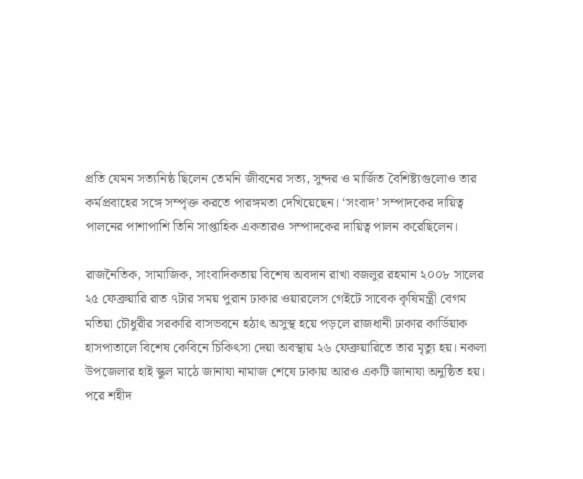প্রতি যেমন সত্যনিষ্ঠ ছিলেন তেমনি জীবনের সত্য, সুন্দর ও মার্জিত বৈশিষ্ট্যগুলোও তার কর্মপ্রবাহের সঙ্গে সম্পৃক্ত করতে পারঙ্গমতা দেখিয়েছেন। ‘সংবাদ’ সম্পাদকের দায়িত্ব পালনের পাশাপাশি তিনি সাপ্তাহিক একতারও সম্পাদকের দায়িত্ব পালন করেছিলেন।

রাজনৈতিক, সামাজিক, সাংবাদিকতায় বিশেষ অবদান রাখা বজলুর রহমান ২০০৮ সালের ২৫ ফেব্রুয়ারি রাত ৭টার সময় পুরান ঢাকার ওয়ারলেস গেইটে সাবেক কৃষিমন্ত্রী বেগম মতিয়া চৌধুরীর সরকারি বাসভবনে হঠাৎ অসুস্থ হয়ে পড়লে রাজধানী ঢাকার কার্ডিয়াক হাসপাতালে বিশেষ কেবিনে চিকিৎসা দেয়া অবস্থায় ২৬ ফেব্রুয়ারিতে তার মৃত্যু হয়। নকলা উপজেলার হাই স্কুল মাঠে জানাযা নামাজ শেষে ঢাকায় আরও একটি জানাযা অনুষ্ঠিত হয়। পরে শহীদ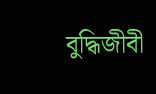বুদ্ধিজীবী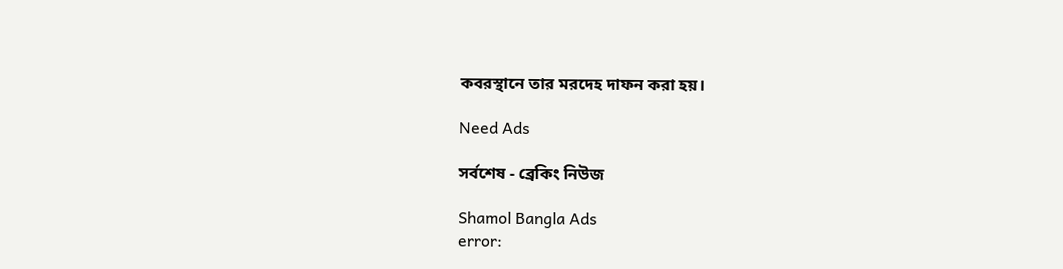কবরস্থানে তার মরদেহ দাফন করা হয়।

Need Ads

সর্বশেষ - ব্রেকিং নিউজ

Shamol Bangla Ads
error: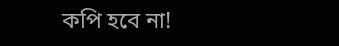কপি হবে না!